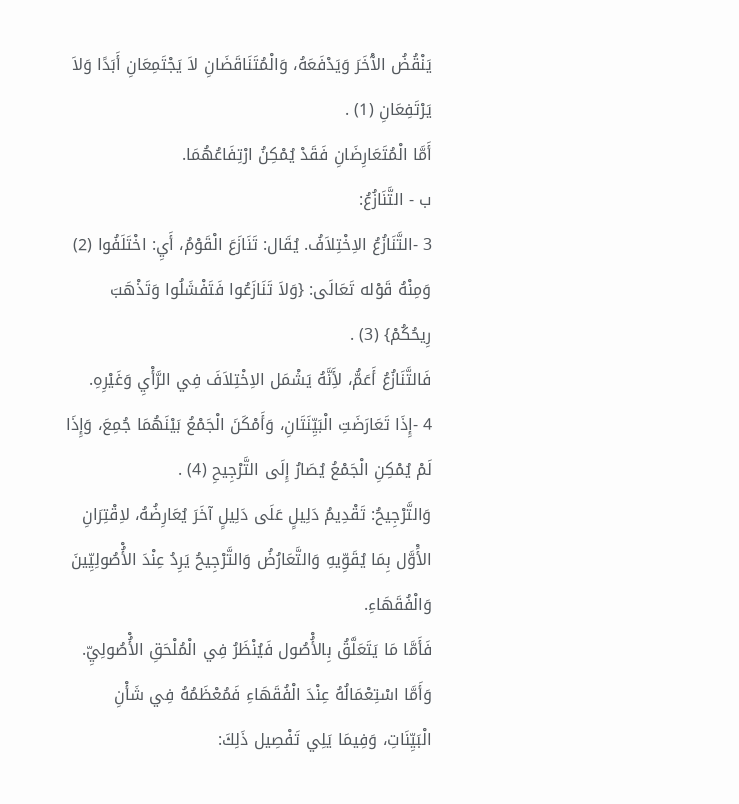يَنْقُضُ الآْخَرَ وَيَدْفَعَهُ، وَالْمُتَنَاقَضَانِ لاَ يَجْتَمِعَانِ أَبَدًا وَلاَ يَرْتَفِعَانِ (1) .
أَمَّا الْمُتَعَارِضَانِ فَقَدْ يُمْكِنُ ارْتِفَاعُهُمَا.
ب - التَّنَازُعُ:
3 -التَّنَازُعُ الاِخْتِلاَفُ. يُقَال: تَنَازَعَ الْقَوْمُ، أَيِ: اخْتَلَفُوا (2) وَمِنْهُ قَوْله تَعَالَى: {وَلاَ تَنَازَعُوا فَتَفْشَلُوا وَتَذْهَبَ رِيحُكُمْ} (3) .
فَالتَّنَازُعُ أَعَمُّ، لأَِنَّهُ يَشْمَل الاِخْتِلاَفَ فِي الرَّأْيِ وَغَيْرِهِ.
4 -إِذَا تَعَارَضَتِ الْبَيِّنَتَانِ، وَأَمْكَنَ الْجَمْعُ بَيْنَهُمَا جُمِعَ، وَإِذَا لَمْ يُمْكِنِ الْجَمْعُ يُصَارُ إِلَى التَّرْجِيحِ (4) .
وَالتَّرْجِيحُ: تَقْدِيمُ دَلِيلٍ عَلَى دَلِيلٍ آخَرَ يُعَارِضُهُ، لاِقْتِرَانِ الأَْوَّل بِمَا يُقَوِّيهِ وَالتَّعَارُضُ وَالتَّرْجِيحُ يَرِدُ عِنْدَ الأُْصُولِيِّينَ وَالْفُقَهَاءِ.
فَأَمَّا مَا يَتَعَلَّقُ بِالأُْصُول فَيُنْظَرُ فِي الْمُلْحَقِ الأُْصُولِيِّ.
وَأَمَّا اسْتِعْمَالُهُ عِنْدَ الْفُقَهَاءِ فَمُعْظَمُهُ فِي شَأْنِ الْبَيِّنَاتِ، وَفِيمَا يَلِي تَفْصِيل ذَلِكَ: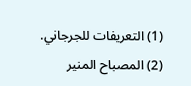(1) التعريفات للجرجاني.
(2) المصباح المنير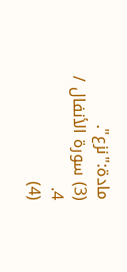مادة:"نزع".
(3) سورة الأنفال / 4.
(4)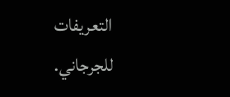التعريفات للجرجاني.